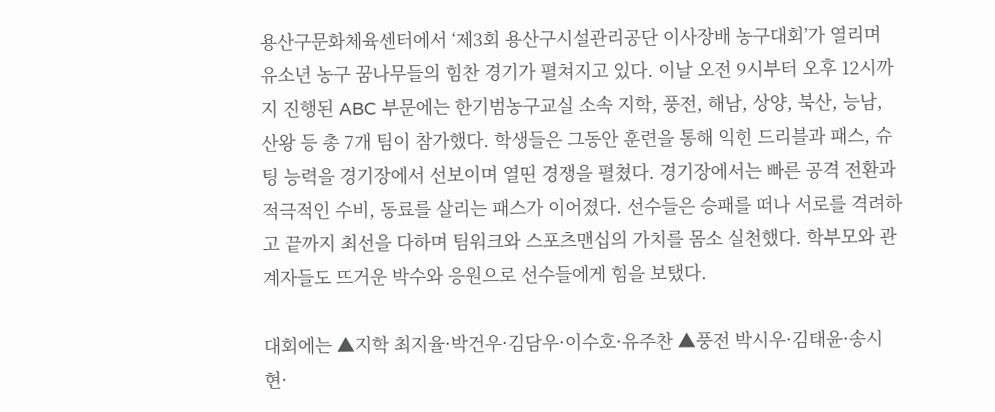용산구문화체육센터에서 ‘제3회 용산구시설관리공단 이사장배 농구대회’가 열리며 유소년 농구 꿈나무들의 힘찬 경기가 펼쳐지고 있다. 이날 오전 9시부터 오후 12시까지 진행된 ABC 부문에는 한기범농구교실 소속 지학, 풍전, 해남, 상양, 북산, 능남, 산왕 등 총 7개 팀이 참가했다. 학생들은 그동안 훈련을 통해 익힌 드리블과 패스, 슈팅 능력을 경기장에서 선보이며 열띤 경쟁을 펼쳤다. 경기장에서는 빠른 공격 전환과 적극적인 수비, 동료를 살리는 패스가 이어졌다. 선수들은 승패를 떠나 서로를 격려하고 끝까지 최선을 다하며 팀워크와 스포츠맨십의 가치를 몸소 실천했다. 학부모와 관계자들도 뜨거운 박수와 응원으로 선수들에게 힘을 보탰다.

대회에는 ▲지학 최지율·박건우·김담우·이수호·유주찬 ▲풍전 박시우·김태윤·송시현·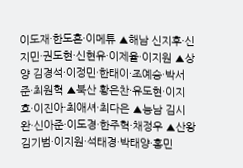이도재·한도흔·이메튜 ▲해남 신지후·신지민·권도현·신현유·이제율·이지원 ▲상양 김경석·이정민·한태이·조예승·박서준·최원혁 ▲북산 황은찬·유도현·이지호·이진아·최애셔·최다은 ▲능남 김시완·신아준·이도경·한주혁·채정우 ▲산왕 김기범·이지원·석태경·박태양·홍민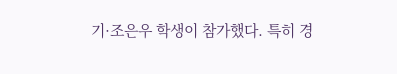기·조은우 학생이 참가했다. 특히 경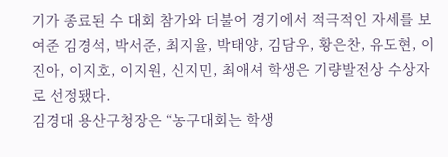기가 종료된 수 대회 참가와 더불어 경기에서 적극적인 자세를 보여준 김경석, 박서준, 최지율, 박태양, 김담우, 황은찬, 유도현, 이진아, 이지호, 이지원, 신지민, 최애셔 학생은 기량발전상 수상자로 선정됐다.
김경대 용산구청장은 “농구대회는 학생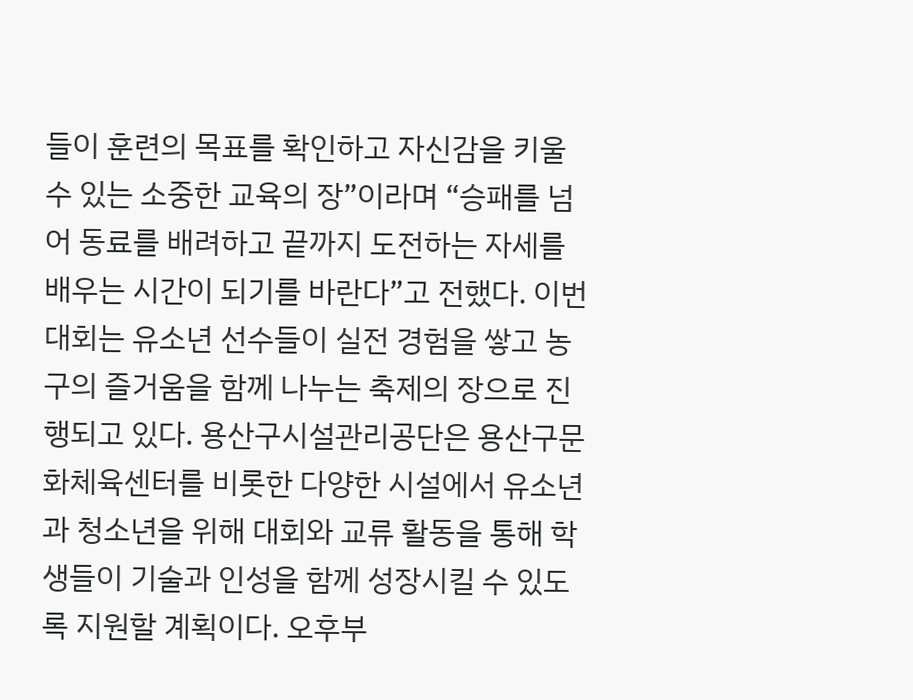들이 훈련의 목표를 확인하고 자신감을 키울 수 있는 소중한 교육의 장”이라며 “승패를 넘어 동료를 배려하고 끝까지 도전하는 자세를 배우는 시간이 되기를 바란다”고 전했다. 이번 대회는 유소년 선수들이 실전 경험을 쌓고 농구의 즐거움을 함께 나누는 축제의 장으로 진행되고 있다. 용산구시설관리공단은 용산구문화체육센터를 비롯한 다양한 시설에서 유소년과 청소년을 위해 대회와 교류 활동을 통해 학생들이 기술과 인성을 함께 성장시킬 수 있도록 지원할 계획이다. 오후부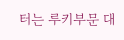터는 루키부문 대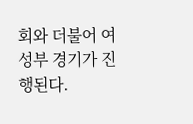회와 더불어 여성부 경기가 진행된다.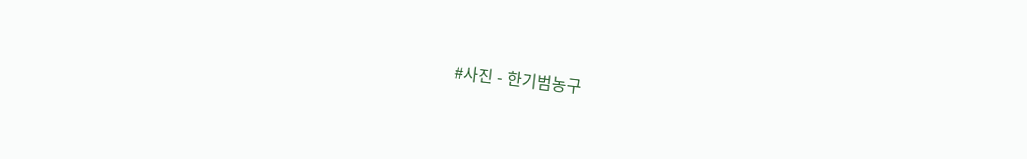#사진 - 한기범농구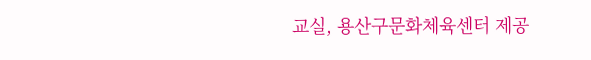교실, 용산구문화체육센터 제공